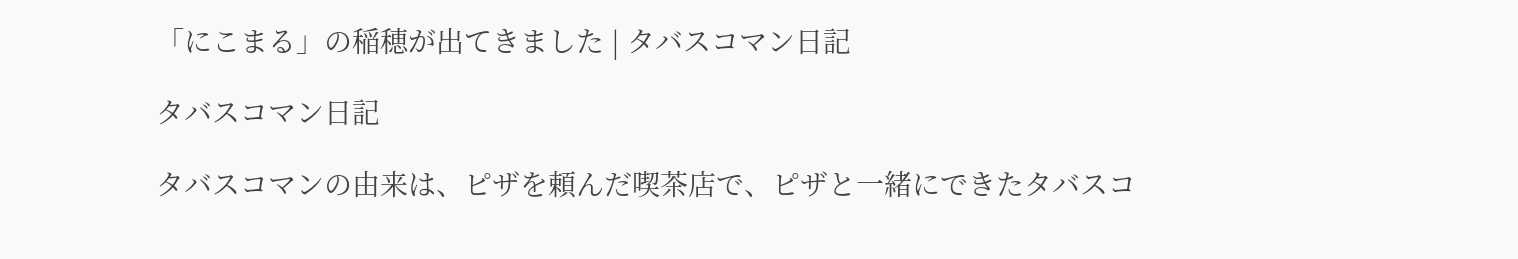「にこまる」の稲穂が出てきました | タバスコマン日記

タバスコマン日記

タバスコマンの由来は、ピザを頼んだ喫茶店で、ピザと一緒にできたタバスコ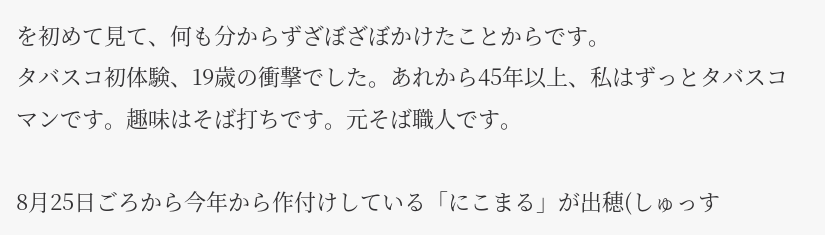を初めて見て、何も分からずざぼざぼかけたことからです。
タバスコ初体験、19歳の衝撃でした。あれから45年以上、私はずっとタバスコマンです。趣味はそば打ちです。元そば職人です。

8月25日ごろから今年から作付けしている「にこまる」が出穂(しゅっす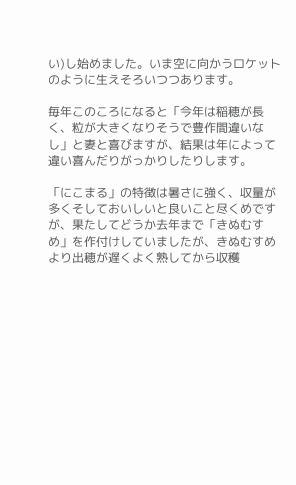い)し始めました。いま空に向かうロケットのように生えそろいつつあります。

毎年このころになると「今年は稲穂が長く、粒が大きくなりそうで豊作間違いなし」と妻と喜びますが、結果は年によって違い喜んだりがっかりしたりします。

「にこまる」の特徴は暑さに強く、収量が多くそしておいしいと良いこと尽くめですが、果たしてどうか去年まで「きぬむすめ」を作付けしていましたが、きぬむすめより出穂が遅くよく熟してから収穫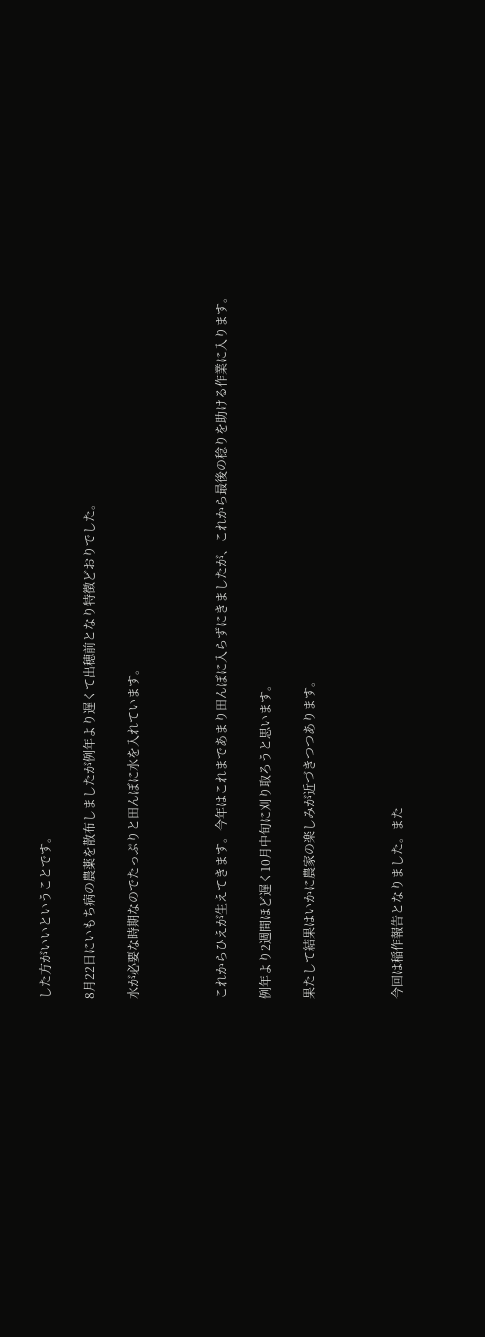した方がいいということです。

8月22日にいもち病の農薬を散布しましたが例年より遅くて出穂前となり特徴どおりでした。

水が必要な時期なのでたっぷりと田んぼに水を入れています。



これからひえが生えてきます。今年はこれまであまり田んぼに入らずにきましたが、これから最後の稔りを助ける作業に入ります。

例年より2週間ほど遅く10月中旬に刈り取ろうと思います。

果たして結果はいかに農家の楽しみが近づきつつあります。



今回は稲作報告となりました。また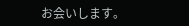お会いします。